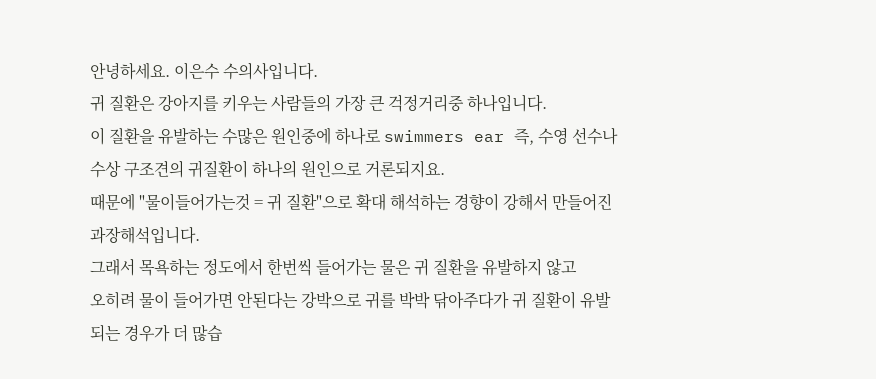안녕하세요. 이은수 수의사입니다.
귀 질환은 강아지를 키우는 사람들의 가장 큰 걱정거리중 하나입니다.
이 질환을 유발하는 수많은 원인중에 하나로 swimmers ear 즉, 수영 선수나 수상 구조견의 귀질환이 하나의 원인으로 거론되지요.
때문에 "물이들어가는것 = 귀 질환"으로 확대 해석하는 경향이 강해서 만들어진 과장해석입니다.
그래서 목욕하는 정도에서 한번씩 들어가는 물은 귀 질환을 유발하지 않고
오히려 물이 들어가면 안된다는 강박으로 귀를 박박 닦아주다가 귀 질환이 유발되는 경우가 더 많습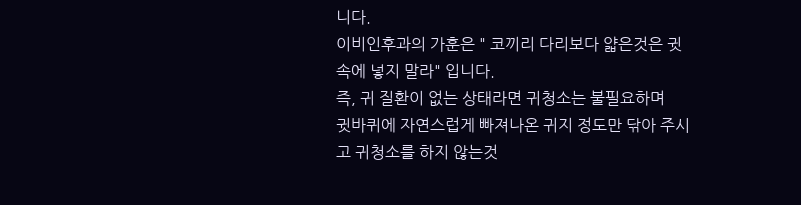니다.
이비인후과의 가훈은 " 코끼리 다리보다 얇은것은 귓속에 넣지 말라" 입니다.
즉, 귀 질환이 없는 상태라면 귀청소는 불필요하며
귓바퀴에 자연스럽게 빠져나온 귀지 정도만 닦아 주시고 귀청소를 하지 않는것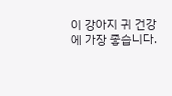이 강아지 귀 건강에 가장 좋습니다.